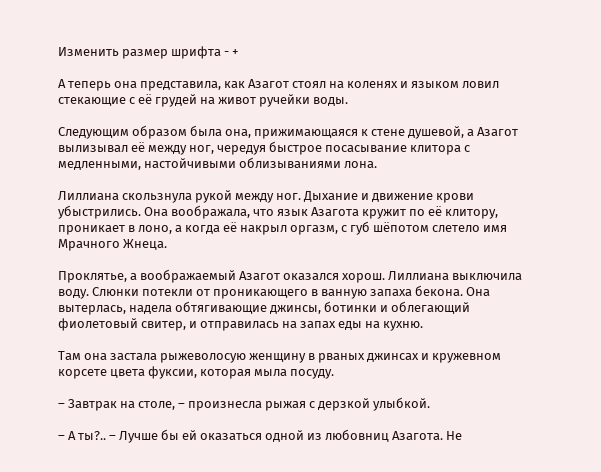Изменить размер шрифта - +

А теперь она представила, как Азагот стоял на коленях и языком ловил стекающие с её грудей на живот ручейки воды.

Следующим образом была она, прижимающаяся к стене душевой, а Азагот вылизывал её между ног, чередуя быстрое посасывание клитора с медленными, настойчивыми облизываниями лона.

Лиллиана скользнула рукой между ног. Дыхание и движение крови убыстрились. Она воображала, что язык Азагота кружит по её клитору, проникает в лоно, а когда её накрыл оргазм, с губ шёпотом слетело имя Мрачного Жнеца.

Проклятье, а воображаемый Азагот оказался хорош. Лиллиана выключила воду. Слюнки потекли от проникающего в ванную запаха бекона. Она вытерлась, надела обтягивающие джинсы, ботинки и облегающий фиолетовый свитер, и отправилась на запах еды на кухню.

Там она застала рыжеволосую женщину в рваных джинсах и кружевном корсете цвета фуксии, которая мыла посуду.

– Завтрак на столе, – произнесла рыжая с дерзкой улыбкой.

– А ты?.. – Лучше бы ей оказаться одной из любовниц Азагота. Не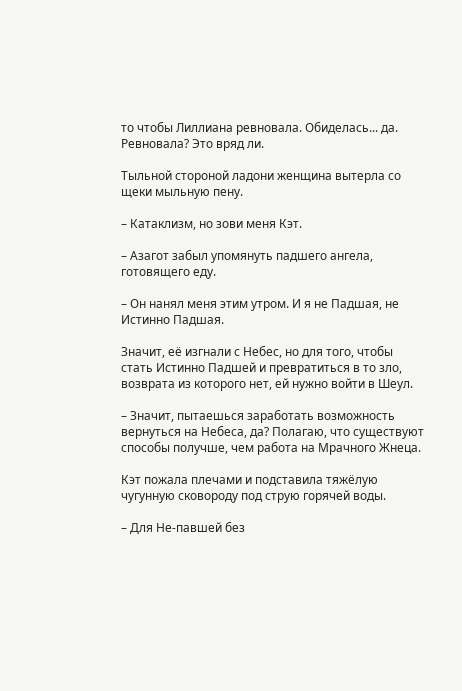то чтобы Лиллиана ревновала. Обиделась... да. Ревновала? Это вряд ли.

Тыльной стороной ладони женщина вытерла со щеки мыльную пену.

– Катаклизм, но зови меня Кэт.

– Азагот забыл упомянуть падшего ангела, готовящего еду.

– Он нанял меня этим утром. И я не Падшая, не Истинно Падшая.

Значит, её изгнали с Небес, но для того, чтобы стать Истинно Падшей и превратиться в то зло, возврата из которого нет, ей нужно войти в Шеул.

– Значит, пытаешься заработать возможность вернуться на Небеса, да? Полагаю, что существуют способы получше, чем работа на Мрачного Жнеца.

Кэт пожала плечами и подставила тяжёлую чугунную сковороду под струю горячей воды.

– Для Не-павшей без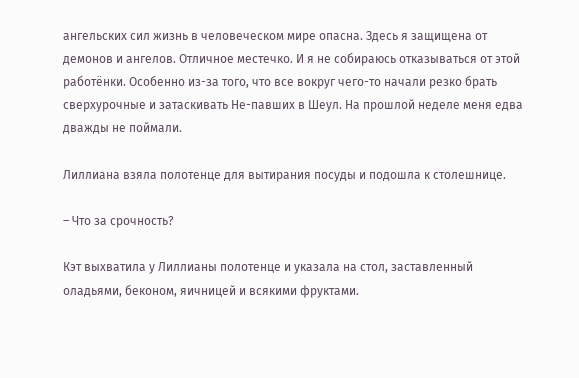ангельских сил жизнь в человеческом мире опасна. Здесь я защищена от демонов и ангелов. Отличное местечко. И я не собираюсь отказываться от этой работёнки. Особенно из-за того, что все вокруг чего-то начали резко брать сверхурочные и затаскивать Не-павших в Шеул. На прошлой неделе меня едва дважды не поймали.

Лиллиана взяла полотенце для вытирания посуды и подошла к столешнице.

– Что за срочность?

Кэт выхватила у Лиллианы полотенце и указала на стол, заставленный оладьями, беконом, яичницей и всякими фруктами.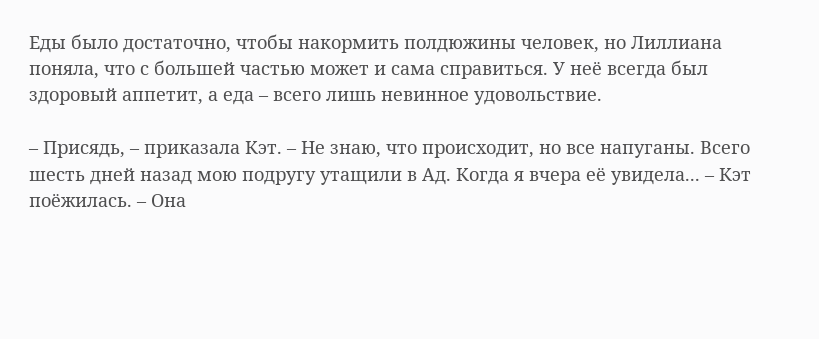Еды было достаточно, чтобы накормить полдюжины человек, но Лиллиана поняла, что с большей частью может и сама справиться. У неё всегда был здоровый аппетит, а еда – всего лишь невинное удовольствие.

– Присядь, – приказала Кэт. – Не знаю, что происходит, но все напуганы. Всего шесть дней назад мою подругу утащили в Ад. Когда я вчера её увидела... – Кэт поёжилась. – Она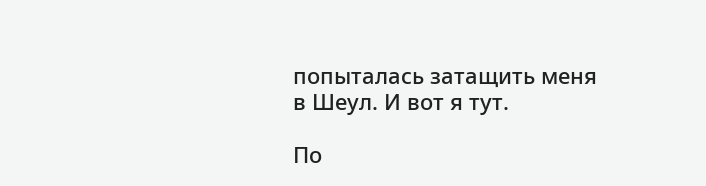попыталась затащить меня в Шеул. И вот я тут.

По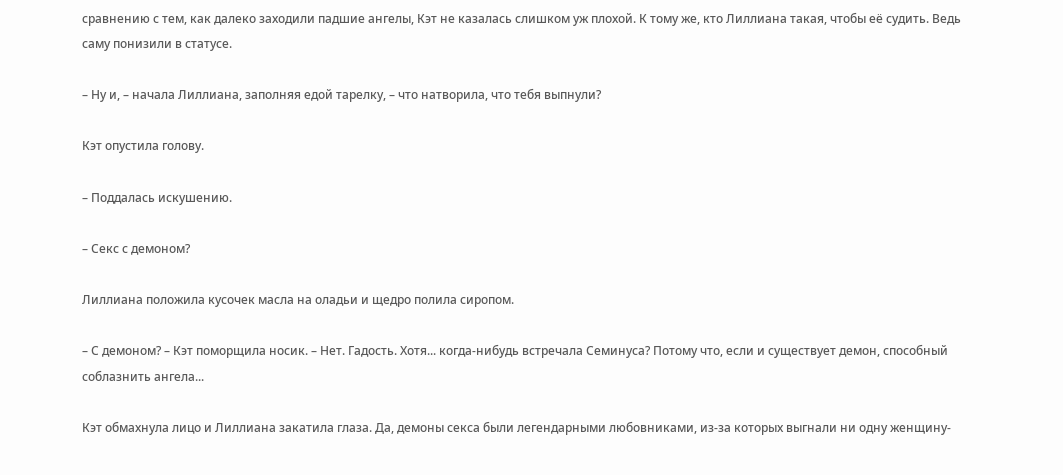сравнению с тем, как далеко заходили падшие ангелы, Кэт не казалась слишком уж плохой. К тому же, кто Лиллиана такая, чтобы её судить. Ведь саму понизили в статусе.

– Ну и, – начала Лиллиана, заполняя едой тарелку, – что натворила, что тебя выпнули?

Кэт опустила голову.

– Поддалась искушению.

– Секс с демоном?

Лиллиана положила кусочек масла на оладьи и щедро полила сиропом.

– С демоном? – Кэт поморщила носик. – Нет. Гадость. Хотя... когда-нибудь встречала Семинуса? Потому что, если и существует демон, способный соблазнить ангела...

Кэт обмахнула лицо и Лиллиана закатила глаза. Да, демоны секса были легендарными любовниками, из-за которых выгнали ни одну женщину-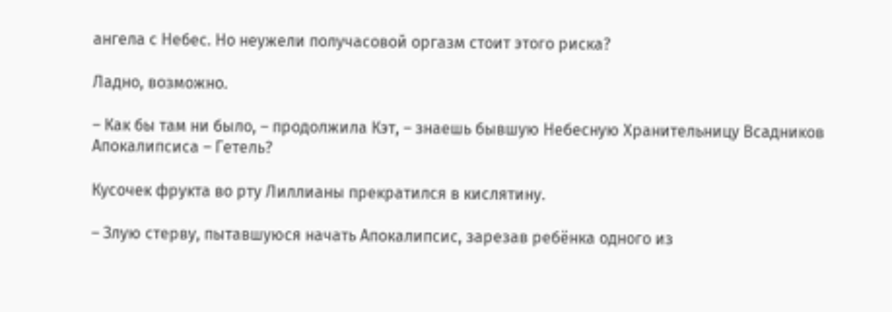ангела с Небес. Но неужели получасовой оргазм стоит этого риска?

Ладно, возможно.

– Как бы там ни было, – продолжила Кэт, – знаешь бывшую Небесную Хранительницу Всадников Апокалипсиса – Гетель?

Кусочек фрукта во рту Лиллианы прекратился в кислятину.

– Злую стерву, пытавшуюся начать Апокалипсис, зарезав ребёнка одного из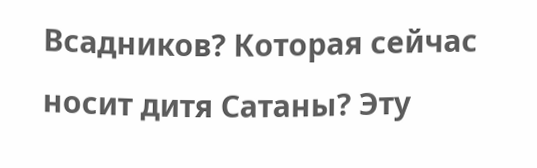Всадников? Которая сейчас носит дитя Сатаны? Эту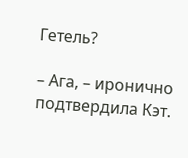Гетель?

– Ага, – иронично подтвердила Кэт.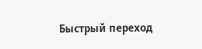Быстрый переход